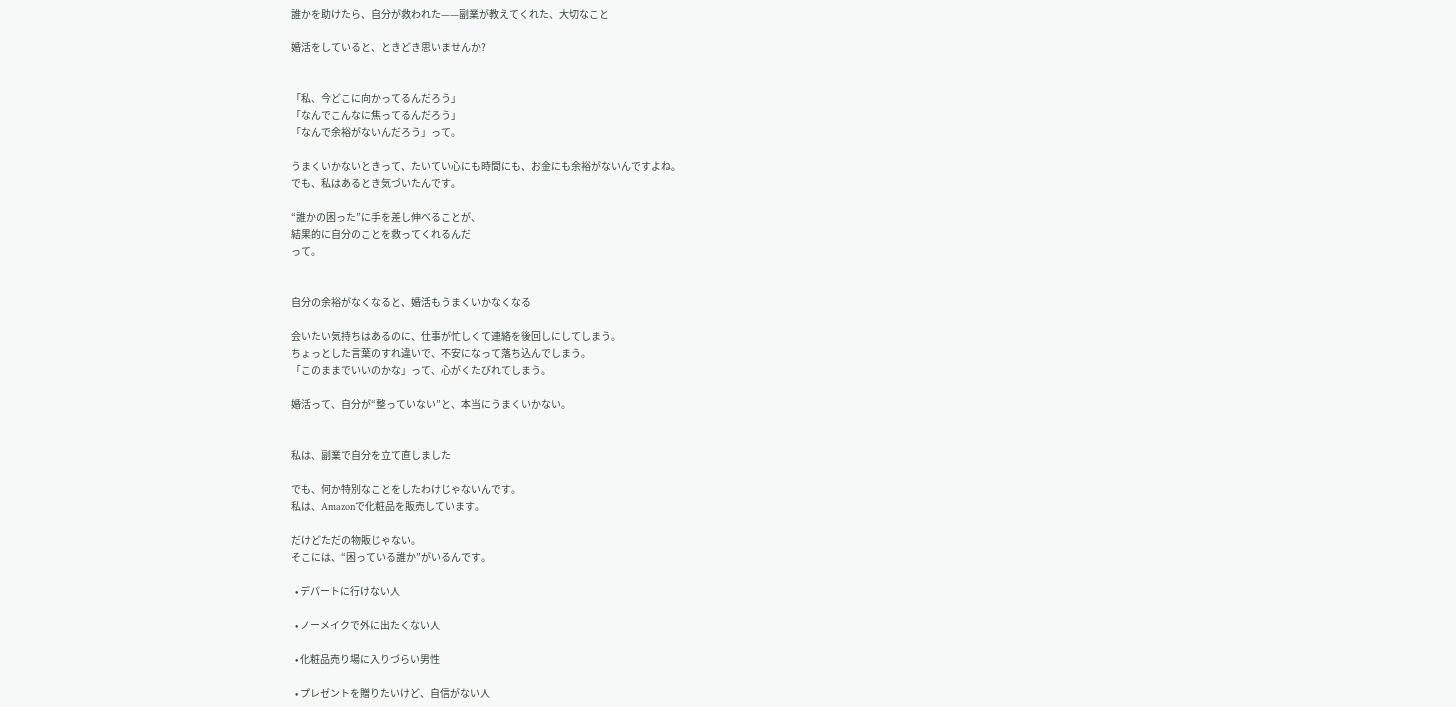誰かを助けたら、自分が救われた——副業が教えてくれた、大切なこと

婚活をしていると、ときどき思いませんか?


「私、今どこに向かってるんだろう」
「なんでこんなに焦ってるんだろう」
「なんで余裕がないんだろう」って。

うまくいかないときって、たいてい心にも時間にも、お金にも余裕がないんですよね。
でも、私はあるとき気づいたんです。

“誰かの困った”に手を差し伸べることが、
結果的に自分のことを救ってくれるんだ
って。


自分の余裕がなくなると、婚活もうまくいかなくなる

会いたい気持ちはあるのに、仕事が忙しくて連絡を後回しにしてしまう。
ちょっとした言葉のすれ違いで、不安になって落ち込んでしまう。
「このままでいいのかな」って、心がくたびれてしまう。

婚活って、自分が“整っていない”と、本当にうまくいかない。


私は、副業で自分を立て直しました

でも、何か特別なことをしたわけじゃないんです。
私は、Amazonで化粧品を販売しています。

だけどただの物販じゃない。
そこには、“困っている誰か”がいるんです。

  • デパートに行けない人

  • ノーメイクで外に出たくない人

  • 化粧品売り場に入りづらい男性

  • プレゼントを贈りたいけど、自信がない人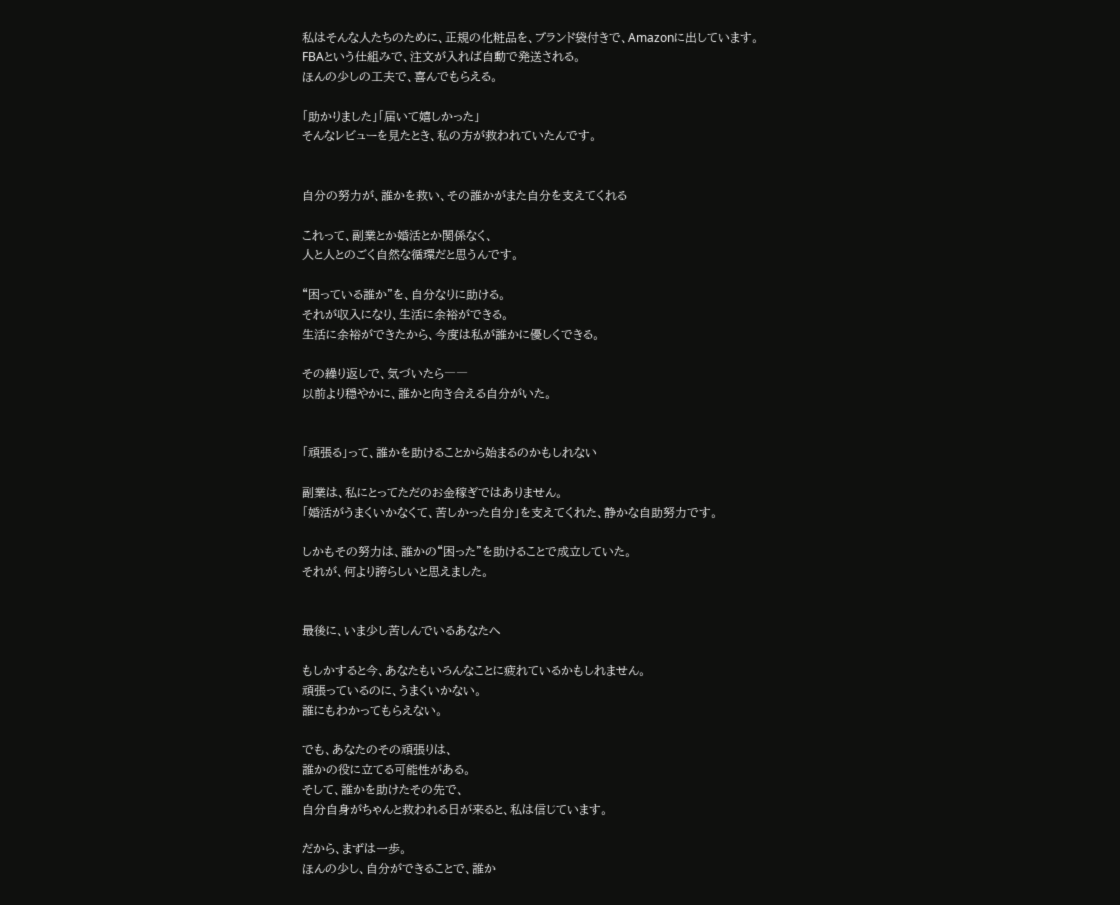私はそんな人たちのために、正規の化粧品を、ブランド袋付きで、Amazonに出しています。
FBAという仕組みで、注文が入れば自動で発送される。
ほんの少しの工夫で、喜んでもらえる。

「助かりました」「届いて嬉しかった」
そんなレビューを見たとき、私の方が救われていたんです。


自分の努力が、誰かを救い、その誰かがまた自分を支えてくれる

これって、副業とか婚活とか関係なく、
人と人とのごく自然な循環だと思うんです。

“困っている誰か”を、自分なりに助ける。
それが収入になり、生活に余裕ができる。
生活に余裕ができたから、今度は私が誰かに優しくできる。

その繰り返しで、気づいたら――
以前より穏やかに、誰かと向き合える自分がいた。


「頑張る」って、誰かを助けることから始まるのかもしれない

副業は、私にとってただのお金稼ぎではありません。
「婚活がうまくいかなくて、苦しかった自分」を支えてくれた、静かな自助努力です。

しかもその努力は、誰かの“困った”を助けることで成立していた。
それが、何より誇らしいと思えました。


最後に、いま少し苦しんでいるあなたへ

もしかすると今、あなたもいろんなことに疲れているかもしれません。
頑張っているのに、うまくいかない。
誰にもわかってもらえない。

でも、あなたのその頑張りは、
誰かの役に立てる可能性がある。
そして、誰かを助けたその先で、
自分自身がちゃんと救われる日が来ると、私は信じています。

だから、まずは一歩。
ほんの少し、自分ができることで、誰か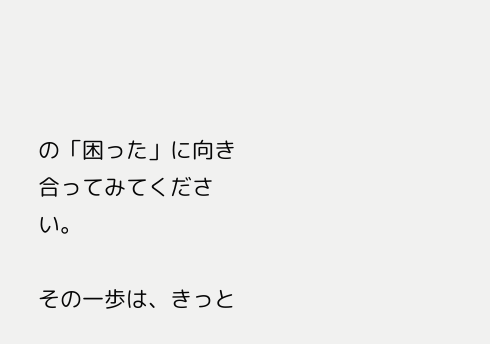の「困った」に向き合ってみてください。

その一歩は、きっと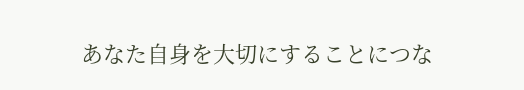あなた自身を大切にすることにつな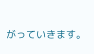がっていきます。